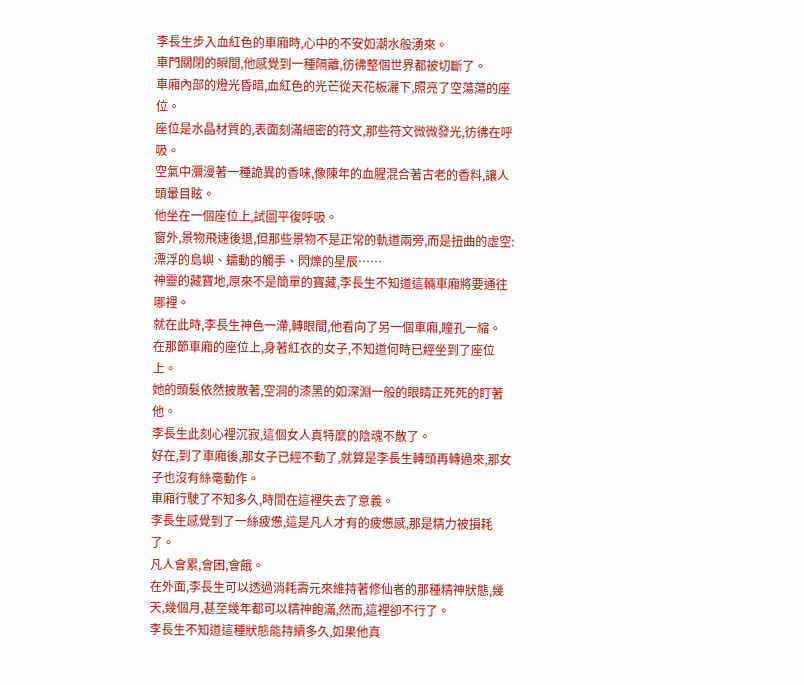李長生步入血紅色的車廂時,心中的不安如潮水般湧來。
車門關閉的瞬間,他感覺到一種隔離,彷彿整個世界都被切斷了。
車廂內部的燈光昏暗,血紅色的光芒從天花板灑下,照亮了空蕩蕩的座位。
座位是水晶材質的,表面刻滿細密的符文,那些符文微微發光,彷彿在呼吸。
空氣中瀰漫著一種詭異的香味,像陳年的血腥混合著古老的香料,讓人頭暈目眩。
他坐在一個座位上,試圖平復呼吸。
窗外,景物飛速後退,但那些景物不是正常的軌道兩旁,而是扭曲的虛空:漂浮的島嶼、蠕動的觸手、閃爍的星辰……
神靈的藏寶地,原來不是簡單的寶藏,李長生不知道這輛車廂將要通往哪裡。
就在此時,李長生神色一滯,轉眼間,他看向了另一個車廂,瞳孔一縮。
在那節車廂的座位上,身著紅衣的女子,不知道何時已經坐到了座位上。
她的頭髮依然披散著,空洞的漆黑的如深淵一般的眼睛正死死的盯著他。
李長生此刻心裡沉寂,這個女人真特麼的陰魂不散了。
好在,到了車廂後,那女子已經不動了,就算是李長生轉頭再轉過來,那女子也沒有絲毫動作。
車廂行駛了不知多久,時間在這裡失去了意義。
李長生感覺到了一絲疲憊,這是凡人才有的疲憊感,那是精力被損耗了。
凡人會累,會困,會餓。
在外面,李長生可以透過消耗壽元來維持著修仙者的那種精神狀態,幾天,幾個月,甚至幾年都可以精神飽滿,然而,這裡卻不行了。
李長生不知道這種狀態能持續多久,如果他真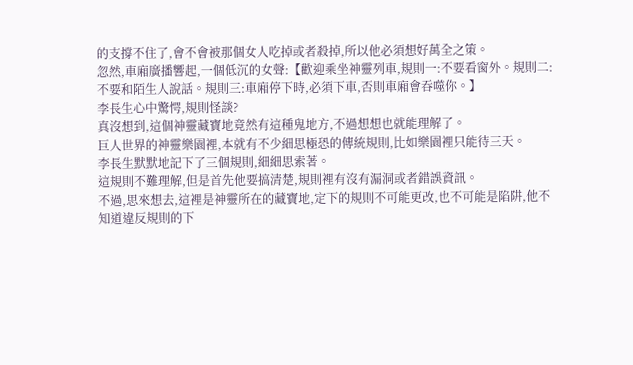的支撐不住了,會不會被那個女人吃掉或者殺掉,所以他必須想好萬全之策。
忽然,車廂廣播響起,一個低沉的女聲:【歡迎乘坐神靈列車,規則一:不要看窗外。規則二:不要和陌生人說話。規則三:車廂停下時,必須下車,否則車廂會吞噬你。】
李長生心中驚愕,規則怪談?
真沒想到,這個神靈藏寶地竟然有這種鬼地方,不過想想也就能理解了。
巨人世界的神靈樂園裡,本就有不少細思極恐的傳統規則,比如樂園裡只能待三天。
李長生默默地記下了三個規則,細細思索著。
這規則不難理解,但是首先他要搞清楚,規則裡有沒有漏洞或者錯誤資訊。
不過,思來想去,這裡是神靈所在的藏寶地,定下的規則不可能更改,也不可能是陷阱,他不知道違反規則的下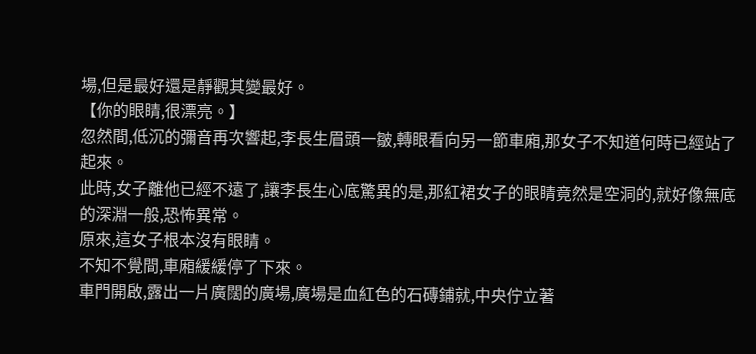場,但是最好還是靜觀其變最好。
【你的眼睛,很漂亮。】
忽然間,低沉的彌音再次響起,李長生眉頭一皺,轉眼看向另一節車廂,那女子不知道何時已經站了起來。
此時,女子離他已經不遠了,讓李長生心底驚異的是,那紅裙女子的眼睛竟然是空洞的,就好像無底的深淵一般,恐怖異常。
原來,這女子根本沒有眼睛。
不知不覺間,車廂緩緩停了下來。
車門開啟,露出一片廣闊的廣場,廣場是血紅色的石磚鋪就,中央佇立著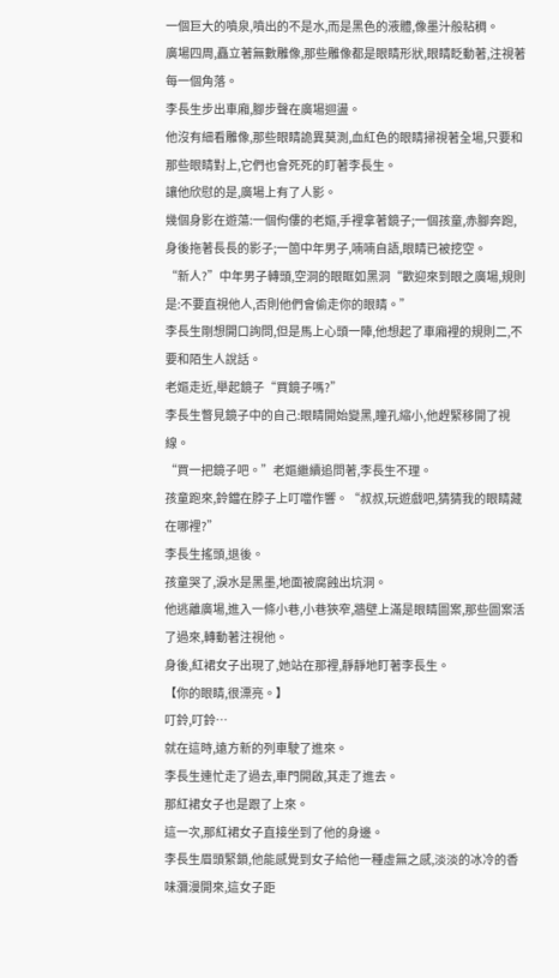一個巨大的噴泉,噴出的不是水,而是黑色的液體,像墨汁般粘稠。
廣場四周,矗立著無數雕像,那些雕像都是眼睛形狀,眼睛眨動著,注視著每一個角落。
李長生步出車廂,腳步聲在廣場迴盪。
他沒有細看雕像,那些眼睛詭異莫測,血紅色的眼睛掃視著全場,只要和那些眼睛對上,它們也會死死的盯著李長生。
讓他欣慰的是,廣場上有了人影。
幾個身影在遊蕩:一個佝僂的老嫗,手裡拿著鏡子;一個孩童,赤腳奔跑,身後拖著長長的影子;一箇中年男子,喃喃自語,眼睛已被挖空。
“新人?”中年男子轉頭,空洞的眼眶如黑洞“歡迎來到眼之廣場,規則是:不要直視他人,否則他們會偷走你的眼睛。”
李長生剛想開口詢問,但是馬上心頭一陣,他想起了車廂裡的規則二,不要和陌生人說話。
老嫗走近,舉起鏡子“買鏡子嗎?”
李長生瞥見鏡子中的自己:眼睛開始變黑,瞳孔縮小,他趕緊移開了視線。
“買一把鏡子吧。”老嫗繼續追問著,李長生不理。
孩童跑來,鈴鐺在脖子上叮噹作響。“叔叔,玩遊戲吧,猜猜我的眼睛藏在哪裡?”
李長生搖頭,退後。
孩童哭了,淚水是黑墨,地面被腐蝕出坑洞。
他逃離廣場,進入一條小巷,小巷狹窄,牆壁上滿是眼睛圖案,那些圖案活了過來,轉動著注視他。
身後,紅裙女子出現了,她站在那裡,靜靜地盯著李長生。
【你的眼睛,很漂亮。】
叮鈴,叮鈴…
就在這時,遠方新的列車駛了進來。
李長生連忙走了過去,車門開啟,其走了進去。
那紅裙女子也是跟了上來。
這一次,那紅裙女子直接坐到了他的身邊。
李長生眉頭緊鎖,他能感覺到女子給他一種虛無之感,淡淡的冰冷的香味瀰漫開來,這女子距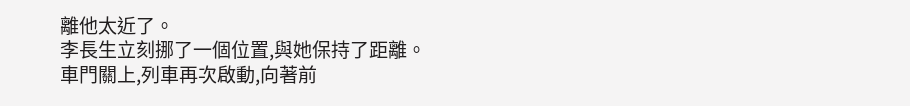離他太近了。
李長生立刻挪了一個位置,與她保持了距離。
車門關上,列車再次啟動,向著前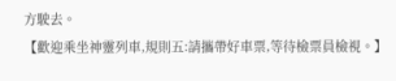方駛去。
【歡迎乘坐神靈列車,規則五:請攜帶好車票,等待檢票員檢視。】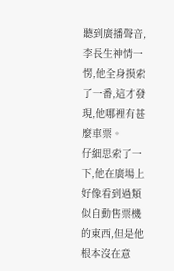聽到廣播聲音,李長生神情一愣,他全身摸索了一番,這才發現,他哪裡有甚麼車票。
仔細思索了一下,他在廣場上好像看到過類似自動售票機的東西,但是他根本沒在意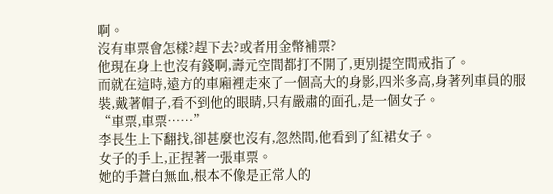啊。
沒有車票會怎樣?趕下去?或者用金幣補票?
他現在身上也沒有錢啊,壽元空間都打不開了,更別提空間戒指了。
而就在這時,遠方的車廂裡走來了一個高大的身影,四米多高,身著列車員的服裝,戴著帽子,看不到他的眼睛,只有嚴肅的面孔,是一個女子。
“車票,車票……”
李長生上下翻找,卻甚麼也沒有,忽然間,他看到了紅裙女子。
女子的手上,正捏著一張車票。
她的手蒼白無血,根本不像是正常人的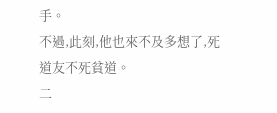手。
不過,此刻,他也來不及多想了,死道友不死貧道。
二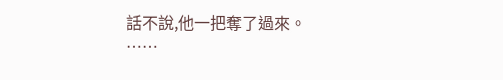話不說,他一把奪了過來。
……